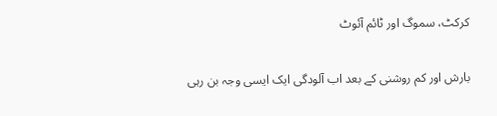کرکٹ، سموگ اور ٹائم آئوٹ

بارش اور کم روشنی کے بعد اب آلودگی ایک ایسی وجہ بن رہی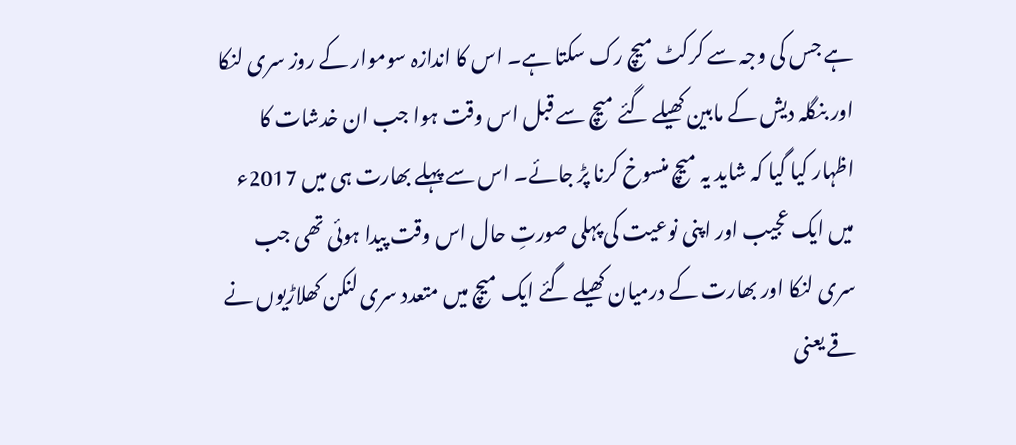ہے جس کی وجہ سے کرکٹ میچ رک سکتا ہے۔ اس کا اندازہ سوموار کے روز سری لنکا اور بنگلہ دیش کے مابین کھیلے گئے میچ سے قبل اس وقت ہوا جب ان خدشات کا اظہار کیا گیا کہ شاید یہ میچ منسوخ کرنا پڑ جائے۔ اس سے پہلے بھارت ہی میں 2017ء میں ایک عجیب اور اپنی نوعیت کی پہلی صورتِ حال اس وقت پیدا ہوئی تھی جب سری لنکا اور بھارت کے درمیان کھیلے گئے ایک میچ میں متعدد سری لنکن کھلاڑیوں نے قے یعنی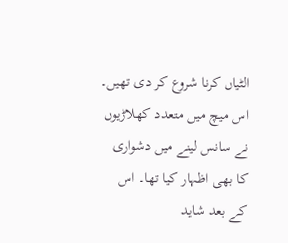الٹیاں کرنا شروع کر دی تھیں۔ اس میچ میں متعدد کھلاڑیوں نے سانس لینے میں دشواری کا بھی اظہار کیا تھا۔ اس کے بعد شاید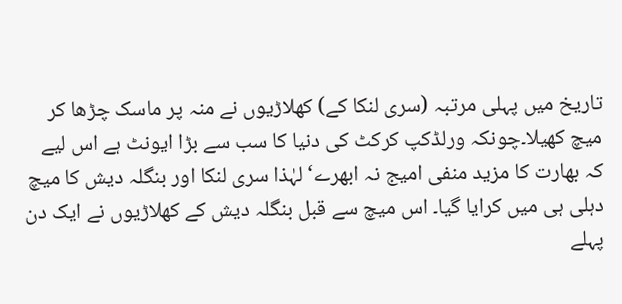تاریخ میں پہلی مرتبہ (سری لنکا کے) کھلاڑیوں نے منہ پر ماسک چڑھا کر میچ کھیلا۔چونکہ ورلڈکپ کرکٹ کی دنیا کا سب سے بڑا ایونٹ ہے اس لیے کہ بھارت کا مزید منفی امیج نہ ابھرے‘ لہٰذا سری لنکا اور بنگلہ دیش کا میچ دہلی ہی میں کرایا گیا۔ اس میچ سے قبل بنگلہ دیش کے کھلاڑیوں نے ایک دن پہلے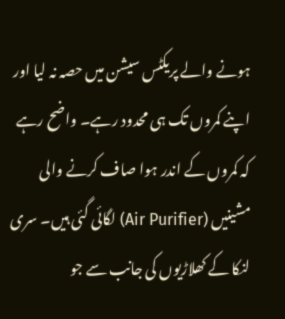ہونے والے پریکٹس سیشن میں حصہ نہ لیا اور اپنے کمروں تک ہی محدود رہے۔ واضح رہے کہ کمروں کے اندر ہوا صاف کرنے والی مشینیں (Air Purifier) لگائی گئی ہیں۔ سری لنکا کے کھلاڑیوں کی جانب سے جو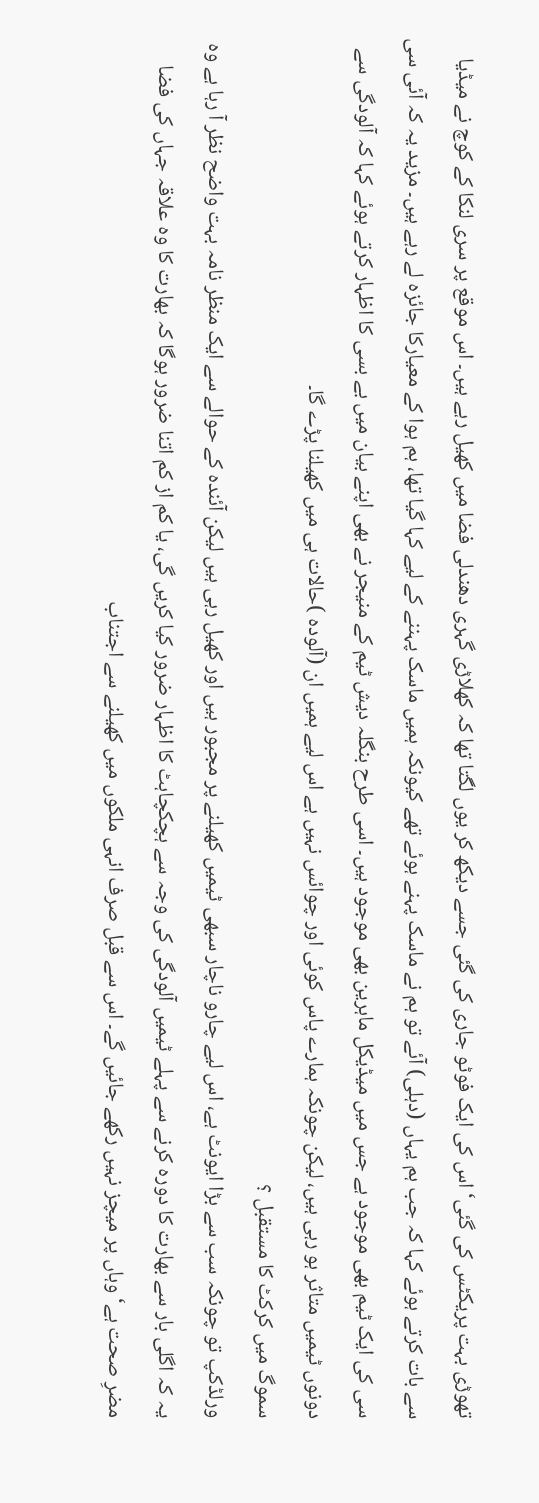تھوڑی بہت پریکٹس کی گئی‘ اس کی ایک فوٹو جاری کی گئی جسے دیکھ کر یوں لگتا تھا کہ کھلاڑی گہری دھندلی فضا میں کھیل رہے ہیں۔ اس موقع پر سری لنکا کے کوچ نے میڈیا سے بات کرتے ہوئے کہا کہ جب ہم یہاں (دہلی) آئے تو ہم نے ماسک پہنے ہوئے تھے کیونکہ ہمیں ماسک پہننے کے لیے کہا گیا تھا، ہم ہوا کے معیارکا جائزہ لے رہے ہیں۔ مزید یہ کہ آئی سی سی کی ایک ٹیم بھی موجود ہے جس میں میڈیکل ماہرین بھی موجود ہیں۔ اسی طرح بنگلہ دیش ٹیم کے منیجر نے بھی اپنے بیان میں بے بسی کا اظہار کرتے ہوئے کہا کہ آلودگی سے دونوں ٹیمیں متاثر ہو رہی ہیں، لیکن چونکہ ہمارے پاس کوئی اور چوائس نہیں ہے اس لیے ہمیں ان (آلودہ )حالات ہی میں کھیلنا پڑے گا۔
سموگ میں کرکٹ کا مستقبل ؟
ورلڈکپ تو چونکہ سب سے بڑا ایونٹ ہے، اس لیے چارو ناچار سبھی ٹیمیں کھیلنے پر مجبور ہیں اور کھیل رہی ہیں لیکن آئندہ کے حوالے سے ایک منظر نامہ بہت واضح نظر آ رہا ہے وہ یہ کہ اگلی بار سے بھارت کا دورہ کرنے سے پہلے ٹیمیں آلودگی کی وجہ سے ہچکچاہٹ کا اظہار ضرور کیا کریں گی، یا کم از کم اتنا ضرور ہوگا کہ بھارت کا وہ علاقہ جہاں کی فضا مضرِ صحت ہے‘ وہاں پر میچز نہیں رکھے جائیں گے۔ اس سے قبل صرف انہی ملکوں میں کھیلنے سے اجتناب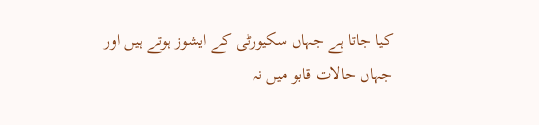کیا جاتا ہے جہاں سکیورٹی کے ایشوز ہوتے ہیں اور جہاں حالات قابو میں نہ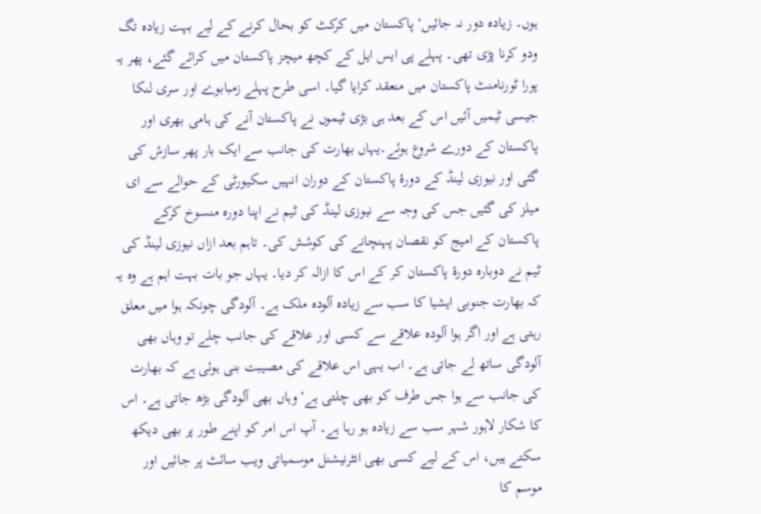ہوں۔ زیادہ دور نہ جائیں‘ پاکستان میں کرکٹ کو بحال کرنے کے لیے بہت زیادہ تگ ودو کرنا پڑی تھی۔ پہلے پی ایس ایل کے کچھ میچز پاکستان میں کرائے گئے، پھر یہ پورا ٹورنامنٹ پاکستان میں منعقد کرایا گیا۔ اسی طرح پہلے زمبابوے اور سری لنکا جیسی ٹیمیں آئیں اس کے بعد ہی بڑی ٹیموں نے پاکستان آنے کی ہامی بھری اور پاکستان کے دورے شروع ہوئے۔یہاں بھارت کی جانب سے ایک بار پھر سازش کی گئی اور نیوزی لینڈ کے دورۂ پاکستان کے دوران انہیں سکیورٹی کے حوالے سے ای میلز کی گئیں جس کی وجہ سے نیوزی لینڈ کی ٹیم نے اپنا دورہ منسوخ کرکے پاکستان کے امیج کو نقصان پہنچانے کی کوشش کی۔ تاہم بعد ازاں نیوزی لینڈ کی ٹیم نے دوبارہ دورۂ پاکستان کر کے اس کا ازالہ کر دیا۔ یہاں جو بات بہت اہم ہے وہ یہ کہ بھارت جنوبی ایشیا کا سب سے زیادہ آلودہ ملک ہے۔ آلودگی چونکہ ہوا میں معلق رہتی ہے اور اگر ہوا آلودہ علاقے سے کسی اور علاقے کی جانب چلے تو وہاں بھی آلودگی ساتھ لے جاتی ہے۔ اب یہی اس علاقے کی مصیبت بنی ہوئی ہے کہ بھارت کی جانب سے ہوا جس طرف کو بھی چلتی ہے‘ وہاں بھی آلودگی بڑھ جاتی ہے۔ اس کا شکار لاہور شہر سب سے زیادہ ہو رہا ہے۔ آپ اس امر کو اپنے طور پر بھی دیکھ سکتے ہیں، اس کے لیے کسی بھی انٹرنیشنل موسمیاتی ویب سائٹ پر جائیں اور موسم کا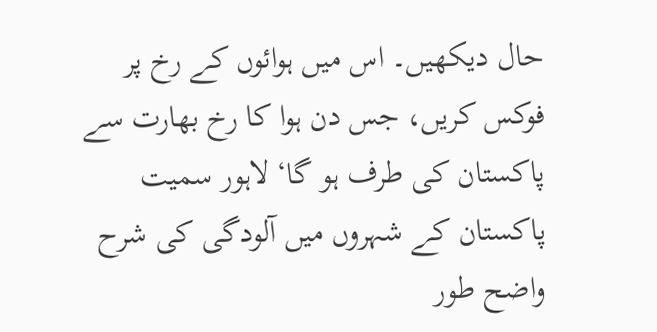حال دیکھیں۔ اس میں ہوائوں کے رخ پر فوکس کریں، جس دن ہوا کا رخ بھارت سے پاکستان کی طرف ہو گا‘ لاہور سمیت پاکستان کے شہروں میں آلودگی کی شرح واضح طور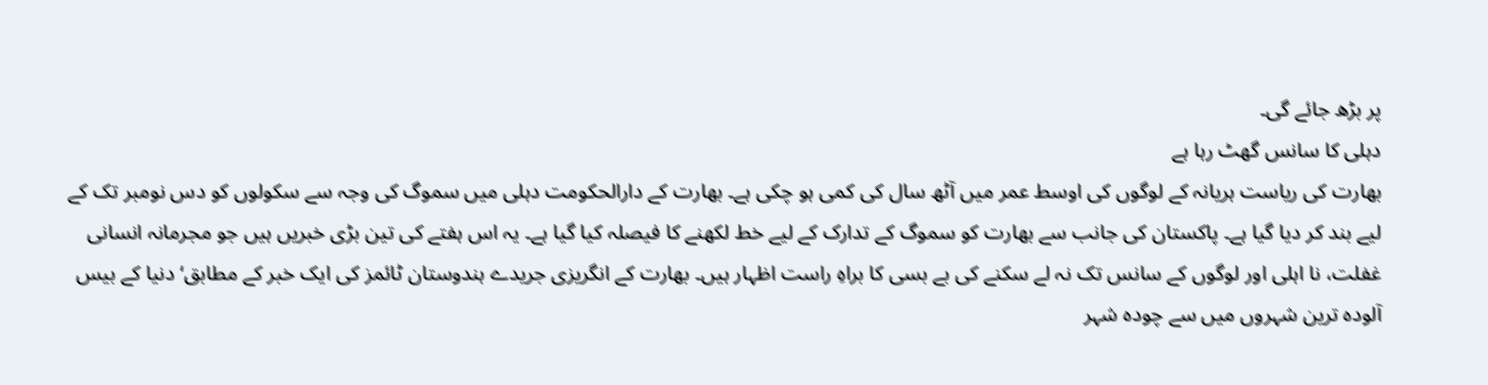پر بڑھ جائے گی۔
دہلی کا سانس گھٹ رہا ہے
بھارت کی ریاست ہریانہ کے لوگوں کی اوسط عمر میں آٹھ سال کی کمی ہو چکی ہے۔ بھارت کے دارالحکومت دہلی میں سموگ کی وجہ سے سکولوں کو دس نومبر تک کے لیے بند کر دیا گیا ہے۔ پاکستان کی جانب سے بھارت کو سموگ کے تدارک کے لیے خط لکھنے کا فیصلہ کیا گیا ہے۔ یہ اس ہفتے کی تین بڑی خبریں ہیں جو مجرمانہ انسانی غفلت، نا اہلی اور لوگوں کے سانس تک نہ لے سکنے کی بے بسی کا براہِ راست اظہار ہیں۔ بھارت کے انگریزی جریدے ہندوستان ٹائمز کی ایک خبر کے مطابق‘ دنیا کے بیس آلودہ ترین شہروں میں سے چودہ شہر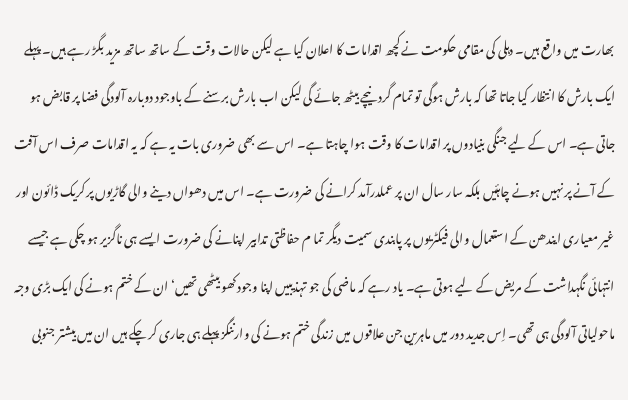بھارت میں واقع ہیں۔ دہلی کی مقامی حکومت نے کچھ اقدامات کا اعلان کیا ہے لیکن حالات وقت کے ساتھ ساتھ مزید بگڑ رہے ہیں۔ پہلے ایک بارش کا انتظار کیا جاتا تھا کہ بارش ہوگی تو تمام گرد نیچے بیٹھ جائے گی لیکن اب بارش برسنے کے باوجود دوبارہ آلودگی فضا پر قابض ہو جاتی ہے۔ اس کے لیے جنگی بنیادوں پر اقدامات کا وقت ہوا چاہتا ہے۔ اس سے بھی ضروری بات یہ ہے کہ یہ اقدامات صرف اس آفت کے آنے پر نہیں ہونے چاہئیں بلکہ سار سال ان پر عملدرآمد کرانے کی ضرورت ہے۔ اس میں دھواں دینے والی گاڑیوں پر کریک ڈائون اور غیر معیاری ایندھن کے استعمال والی فیکٹریوں پر پابندی سمیت دیگر تما م حفاظتی تدابیر اپنانے کی ضرورت ایسے ہی ناگزیر ہو چکی ہے جیسے انتہائی نگہداشت کے مریض کے لیے ہوتی ہے۔ یاد رہے کہ ماضی کی جو تہذیبیں اپنا وجود کھو بیٹھی تھیں‘ ان کے ختم ہونے کی ایک بڑی وجہ ماحولیاتی آلودگی ہی تھی۔ اِس جدید دور میں ماہرین جن علاقوں میں زندگی ختم ہونے کی وارننگز پہلے ہی جاری کر چکے ہیں ان میں بیشتر جنوبی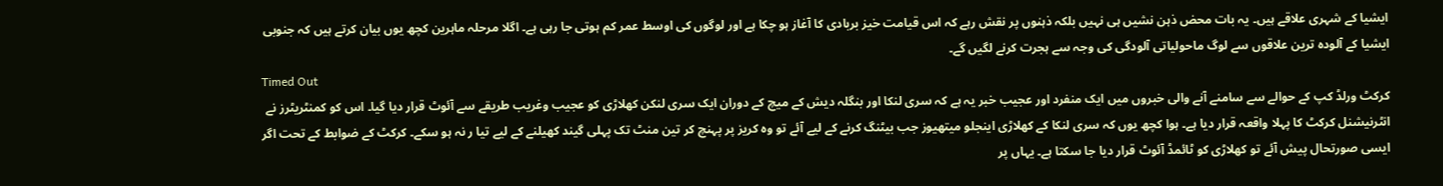ایشیا کے شہری علاقے ہیں۔ یہ بات محض ذہن نشیں ہی نہیں بلکہ ذہنوں پر نقش رہے کہ اس قیامت خیز بربادی کا آغاز ہو چکا ہے اور لوگوں کی اوسط عمر کم ہوتی جا رہی ہے۔ اگلا مرحلہ ماہرین کچھ یوں بیان کرتے ہیں کہ جنوبی ایشیا کے آلودہ ترین علاقوں سے لوگ ماحولیاتی آلودگی کی وجہ سے ہجرت کرنے لگیں گے۔
Timed Out
کرکٹ ورلڈ کپ کے حوالے سے سامنے آنے والی خبروں میں ایک منفرد اور عجیب خبر یہ ہے کہ سری لنکا اور بنگلہ دیش کے میچ کے دوران ایک سری لنکن کھلاڑی کو عجیب وغریب طریقے سے آئوٹ قرار دیا گیا۔ اس کو کمنٹریٹرز نے انٹرنیشنل کرکٹ کا پہلا واقعہ قرار دیا ہے۔ ہوا کچھ یوں کہ سری لنکا کے کھلاڑی اینجلو میتھیوز جب بیٹنگ کرنے کے لیے آئے تو وہ کریز پر پہنچ کر تین منٹ تک پہلی گیند کھیلنے کے لیے تیا ر نہ ہو سکے۔ کرکٹ کے ضوابط کے تحت اگر ایسی صورتحال پیش آئے تو کھلاڑی کو ٹائمڈ آئوٹ قرار دیا جا سکتا ہے۔ یہاں پر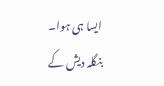ایسا ہی ہوا۔ بنگلہ دیش کے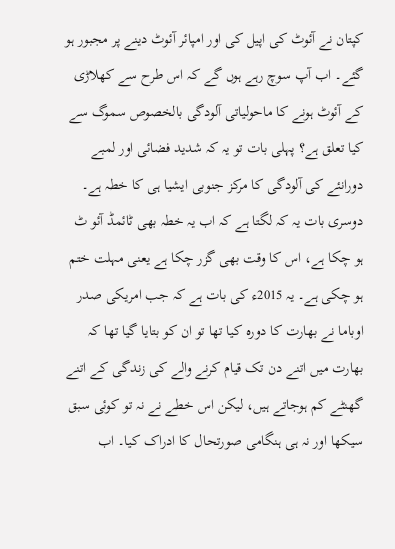کپتان نے آئوٹ کی اپیل کی اور امپائر آئوٹ دینے پر مجبور ہو گئے۔ اب آپ سوچ رہے ہوں گے کہ اس طرح سے کھلاڑی کے آئوٹ ہونے کا ماحولیاتی آلودگی بالخصوص سموگ سے کیا تعلق ہے؟ پہلی بات تو یہ کہ شدید فضائی اور لمبے دورانئے کی آلودگی کا مرکز جنوبی ایشیا ہی کا خطہ ہے۔ دوسری بات یہ کہ لگتا ہے کہ اب یہ خطہ بھی ٹائمڈ آئو ٹ ہو چکا ہے، اس کا وقت بھی گزر چکا ہے یعنی مہلت ختم ہو چکی ہے۔ یہ 2015ء کی بات ہے کہ جب امریکی صدر اوباما نے بھارت کا دورہ کیا تھا تو ان کو بتایا گیا تھا کہ بھارت میں اتنے دن تک قیام کرنے والے کی زندگی کے اتنے گھنٹے کم ہوجاتے ہیں، لیکن اس خطے نے نہ تو کوئی سبق سیکھا اور نہ ہی ہنگامی صورتحال کا ادراک کیا۔ اب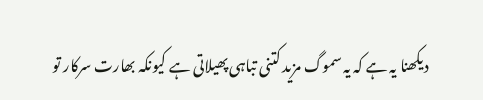دیکھنا یہ ہے کہ یہ سموگ مزید کتنی تباہی پھیلاتی ہے کیونکہ بھارت سرکار تو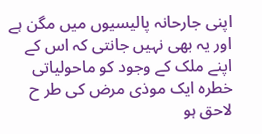اپنی جارحانہ پالیسیوں میں مگن ہے اور یہ بھی نہیں جانتی کہ اس کے اپنے ملک کے وجود کو ماحولیاتی خطرہ ایک موذی مرض کی طر ح لاحق ہو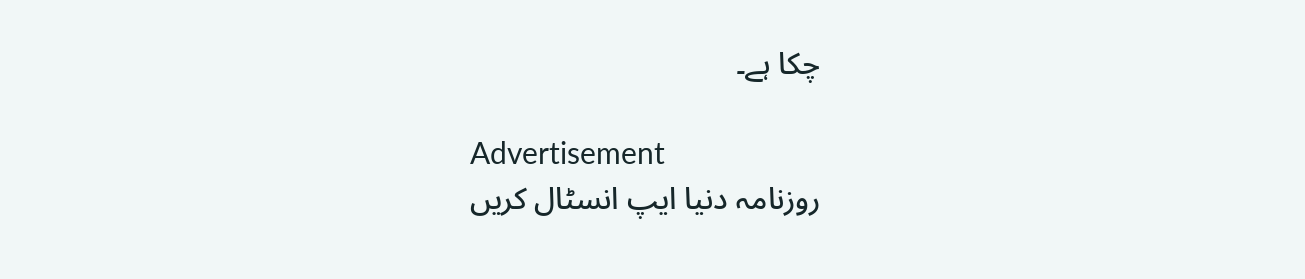چکا ہے۔

Advertisement
روزنامہ دنیا ایپ انسٹال کریں